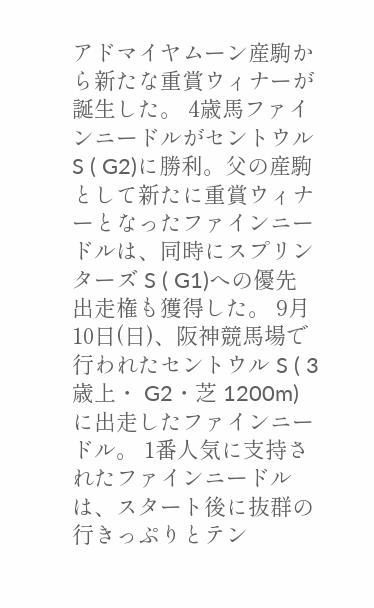アドマイヤムーン産駒から新たな重賞ウィナーが誕生した。 4歳馬ファインニードルがセントウル S ( G2)に勝利。父の産駒として新たに重賞ウィナーとなったファインニードルは、同時にスプリンターズ S ( G1)への優先出走権も獲得した。 9月 10日(日)、阪神競馬場で行われたセントウル S ( 3歳上・ G2・芝 1200m)に出走したファインニードル。 1番人気に支持されたファインニードルは、スタート後に抜群の行きっぷりとテン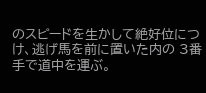のスピードを生かして絶好位につけ、逃げ馬を前に置いた内の 3番手で道中を運ぶ。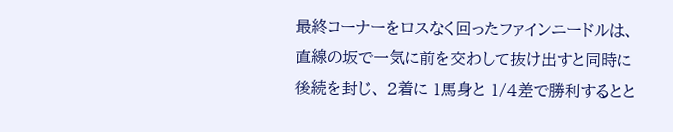最終コーナーをロスなく回ったファインニードルは、直線の坂で一気に前を交わして抜け出すと同時に後続を封じ、 2着に 1馬身と 1/4差で勝利するとと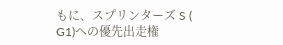もに、スプリンターズ S ( G1)への優先出走権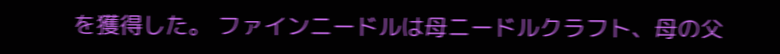を獲得した。 ファインニードルは母ニードルクラフト、母の父